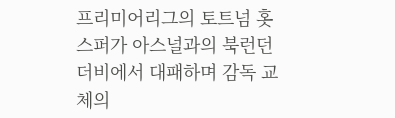프리미어리그의 토트넘 홋스퍼가 아스널과의 북런던 더비에서 대패하며 감독 교체의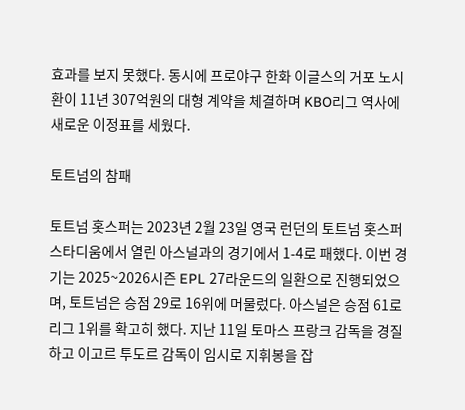효과를 보지 못했다. 동시에 프로야구 한화 이글스의 거포 노시환이 11년 307억원의 대형 계약을 체결하며 KBO리그 역사에 새로운 이정표를 세웠다.

토트넘의 참패

토트넘 홋스퍼는 2023년 2월 23일 영국 런던의 토트넘 홋스퍼 스타디움에서 열린 아스널과의 경기에서 1-4로 패했다. 이번 경기는 2025~2026시즌 EPL 27라운드의 일환으로 진행되었으며, 토트넘은 승점 29로 16위에 머물렀다. 아스널은 승점 61로 리그 1위를 확고히 했다. 지난 11일 토마스 프랑크 감독을 경질하고 이고르 투도르 감독이 임시로 지휘봉을 잡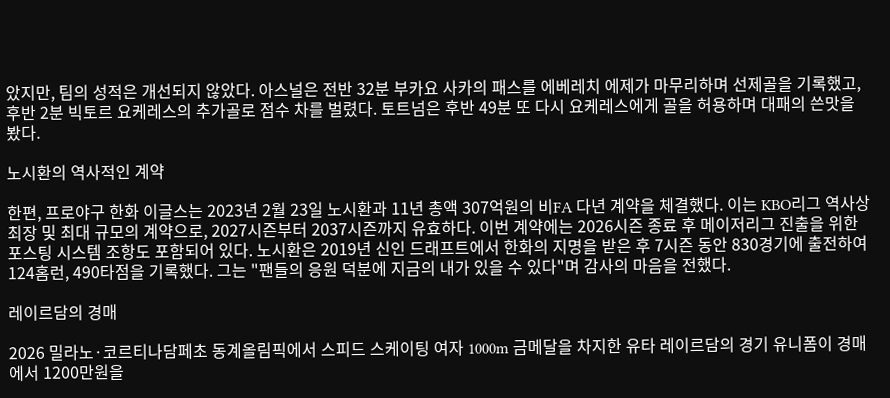았지만, 팀의 성적은 개선되지 않았다. 아스널은 전반 32분 부카요 사카의 패스를 에베레치 에제가 마무리하며 선제골을 기록했고, 후반 2분 빅토르 요케레스의 추가골로 점수 차를 벌렸다. 토트넘은 후반 49분 또 다시 요케레스에게 골을 허용하며 대패의 쓴맛을 봤다.

노시환의 역사적인 계약

한편, 프로야구 한화 이글스는 2023년 2월 23일 노시환과 11년 총액 307억원의 비FA 다년 계약을 체결했다. 이는 KBO리그 역사상 최장 및 최대 규모의 계약으로, 2027시즌부터 2037시즌까지 유효하다. 이번 계약에는 2026시즌 종료 후 메이저리그 진출을 위한 포스팅 시스템 조항도 포함되어 있다. 노시환은 2019년 신인 드래프트에서 한화의 지명을 받은 후 7시즌 동안 830경기에 출전하여 124홈런, 490타점을 기록했다. 그는 "팬들의 응원 덕분에 지금의 내가 있을 수 있다"며 감사의 마음을 전했다.

레이르담의 경매

2026 밀라노·코르티나담페초 동계올림픽에서 스피드 스케이팅 여자 1000m 금메달을 차지한 유타 레이르담의 경기 유니폼이 경매에서 1200만원을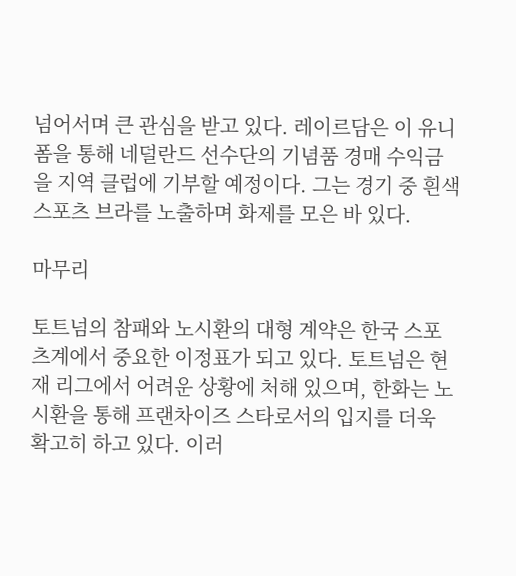넘어서며 큰 관심을 받고 있다. 레이르담은 이 유니폼을 통해 네덜란드 선수단의 기념품 경매 수익금을 지역 클럽에 기부할 예정이다. 그는 경기 중 흰색 스포츠 브라를 노출하며 화제를 모은 바 있다.

마무리

토트넘의 참패와 노시환의 대형 계약은 한국 스포츠계에서 중요한 이정표가 되고 있다. 토트넘은 현재 리그에서 어려운 상황에 처해 있으며, 한화는 노시환을 통해 프랜차이즈 스타로서의 입지를 더욱 확고히 하고 있다. 이러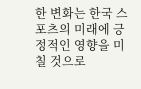한 변화는 한국 스포츠의 미래에 긍정적인 영향을 미칠 것으로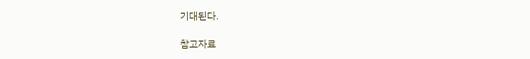기대된다.

참고자료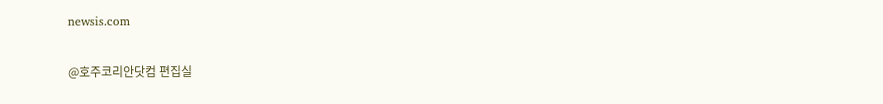newsis.com

@호주코리안닷컴 편집실